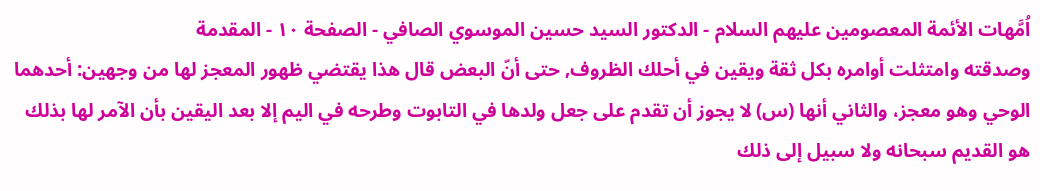اُمَّهات الأئمة المعصومين عليهم السلام - الدكتور السيد حسين الموسوي الصافي - الصفحة ١٠ - المقدمة
وصدقته وامتثلت أوامره بكل ثقة ويقين في أحلك الظروف, حتى أنّ البعض قال هذا يقتضي ظهور المعجز لها من وجهين: أحدهما الوحي وهو معجز، والثاني أنها (س) لا يجوز أن تقدم على جعل ولدها في التابوت وطرحه في اليم إلا بعد اليقين بأن الآمر لها بذلك هو القديم سبحانه ولا سبيل إلى ذلك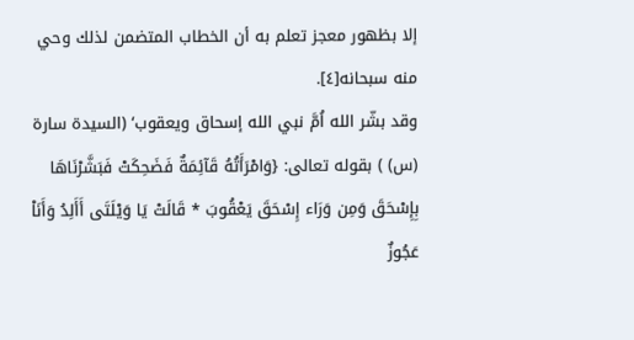إلا بظهور معجز تعلم به أن الخطاب المتضمن لذلك وحي منه سبحانه[٤].
وقد بشّر الله اُمَّ نبي الله إسحاق ويعقوب‘ (السيدة سارة (س) ) بقوله تعالى: {وَامْرَأَتُهُ قَآئِمَةٌ فَضَحِكَتْ فَبَشَّرْنَاهَا بِإِسْحَقَ وَمِن وَرَاء إِسْحَقَ يَعْقُوبَ * قَالَتْ يَا وَيْلَتَى أَأَلِدُ وَأَنَاْ عَجُوزٌ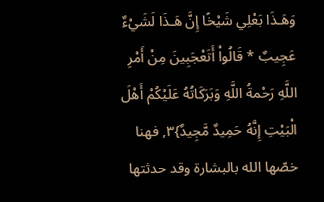وَهَـذَا بَعْلِي شَيْخًا إِنَّ هَـذَا لَشَيْءٌ عَجِيبٌ * قَالُواْ أَتَعْجَبِينَ مِنْ أَمْرِ اللَّهِ رَحْمةُ اللَّهِ وَبَرَكَاتُهُ عَلَيْكُمْ أَهْلَ الْبَيْتِ إِنَّهُ حَمِيدٌ مَّجِيدٌ}٣, فهنا خصّها الله بالبشارة وقد حدثتها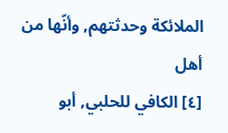الملائكة وحدثتهم, وأنّها من أهل
[٤] الكافي للحلبي, أبو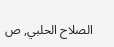الصلاح الحلبي, ص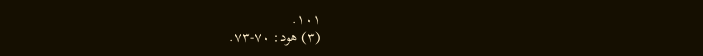١٠١.
(٣) هود: ٧٠-٧٣.